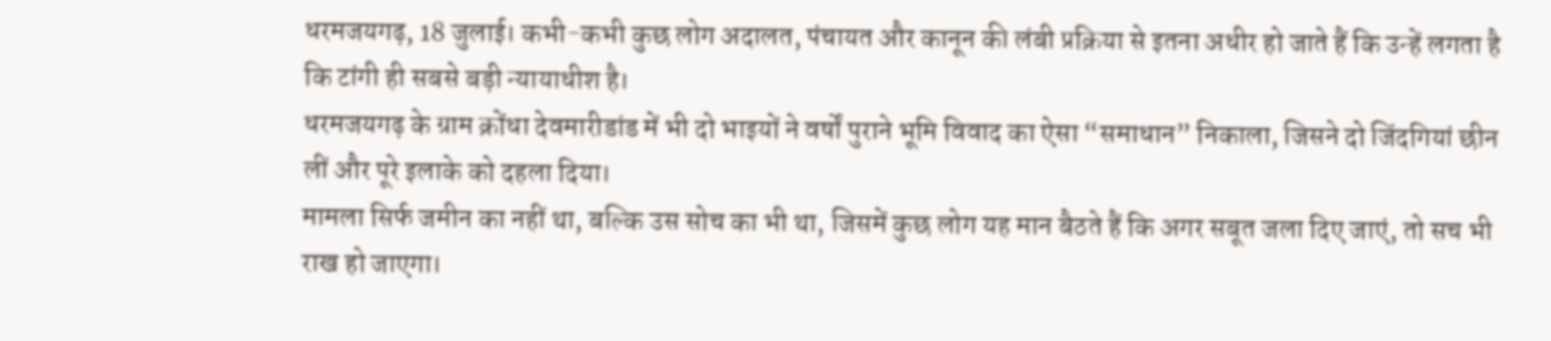धरमजयगढ़, 18 जुलाई। कभी-कभी कुछ लोग अदालत, पंचायत और कानून की लंबी प्रक्रिया से इतना अधीर हो जाते हैं कि उन्हें लगता है कि टांगी ही सबसे बड़ी न्यायाधीश है।
धरमजयगढ़ के ग्राम क्रोंधा देवमारीडांड में भी दो भाइयों ने वर्षों पुराने भूमि विवाद का ऐसा “समाधान” निकाला, जिसने दो जिंदगियां छीन लीं और पूरे इलाके को दहला दिया।
मामला सिर्फ जमीन का नहीं था, बल्कि उस सोच का भी था, जिसमें कुछ लोग यह मान बैठते हैं कि अगर सबूत जला दिए जाएं, तो सच भी राख हो जाएगा।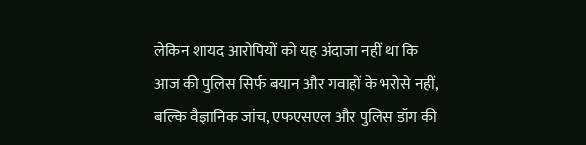लेकिन शायद आरोपियों को यह अंदाजा नहीं था कि आज की पुलिस सिर्फ बयान और गवाहों के भरोसे नहीं, बल्कि वैज्ञानिक जांच, एफएसएल और पुलिस डॉग की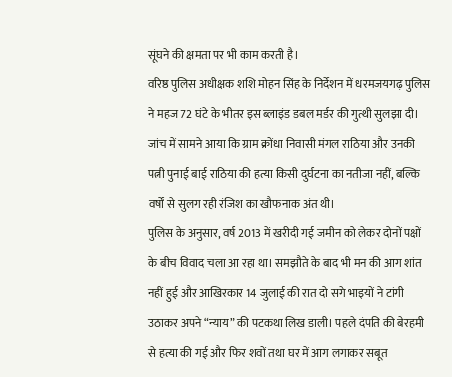सूंघने की क्षमता पर भी काम करती है।
वरिष्ठ पुलिस अधीक्षक शशि मोहन सिंह के निर्देशन में धरमजयगढ़ पुलिस ने महज 72 घंटे के भीतर इस ब्लाइंड डबल मर्डर की गुत्थी सुलझा दी। जांच में सामने आया कि ग्राम क्रोंधा निवासी मंगल राठिया और उनकी पत्नी पुनाई बाई राठिया की हत्या किसी दुर्घटना का नतीजा नहीं, बल्कि वर्षों से सुलग रही रंजिश का खौफनाक अंत थी।
पुलिस के अनुसार, वर्ष 2013 में खरीदी गई जमीन को लेकर दोनों पक्षों के बीच विवाद चला आ रहा था। समझौते के बाद भी मन की आग शांत नहीं हुई और आखिरकार 14 जुलाई की रात दो सगे भाइयों ने टांगी उठाकर अपने “न्याय” की पटकथा लिख डाली। पहले दंपति की बेरहमी से हत्या की गई और फिर शवों तथा घर में आग लगाकर सबूत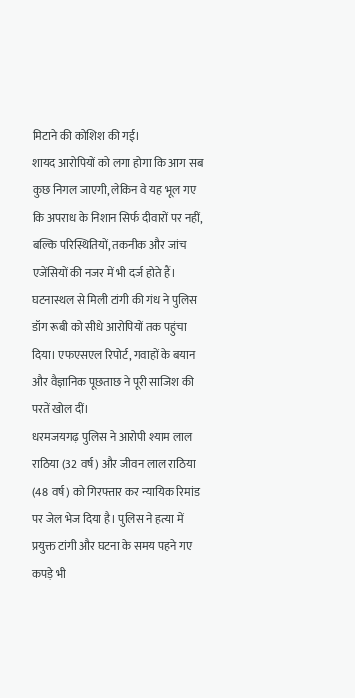मिटाने की कोशिश की गई।
शायद आरोपियों को लगा होगा कि आग सब कुछ निगल जाएगी, लेकिन वे यह भूल गए कि अपराध के निशान सिर्फ दीवारों पर नहीं, बल्कि परिस्थितियों, तकनीक और जांच एजेंसियों की नजर में भी दर्ज होते हैं। घटनास्थल से मिली टांगी की गंध ने पुलिस डॉग रूबी को सीधे आरोपियों तक पहुंचा दिया। एफएसएल रिपोर्ट, गवाहों के बयान और वैज्ञानिक पूछताछ ने पूरी साजिश की परतें खोल दीं।
धरमजयगढ़ पुलिस ने आरोपी श्याम लाल राठिया (32 वर्ष) और जीवन लाल राठिया (48 वर्ष) को गिरफ्तार कर न्यायिक रिमांड पर जेल भेज दिया है। पुलिस ने हत्या में प्रयुक्त टांगी और घटना के समय पहने गए कपड़े भी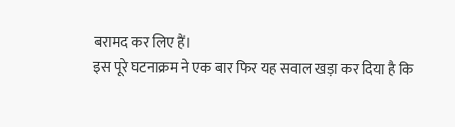बरामद कर लिए हैं।
इस पूरे घटनाक्रम ने एक बार फिर यह सवाल खड़ा कर दिया है कि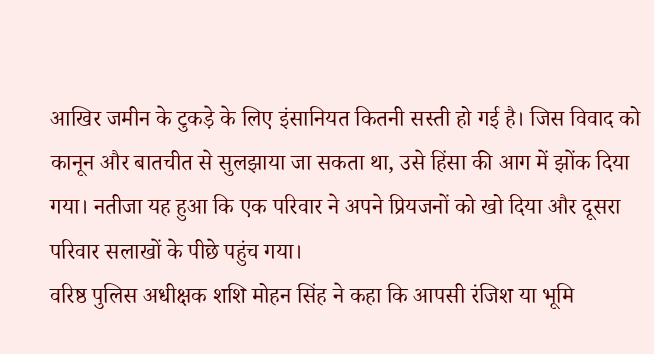आखिर जमीन के टुकड़े के लिए इंसानियत कितनी सस्ती हो गई है। जिस विवाद को कानून और बातचीत से सुलझाया जा सकता था, उसे हिंसा की आग में झोंक दिया गया। नतीजा यह हुआ कि एक परिवार ने अपने प्रियजनों को खो दिया और दूसरा परिवार सलाखों के पीछे पहुंच गया।
वरिष्ठ पुलिस अधीक्षक शशि मोहन सिंह ने कहा कि आपसी रंजिश या भूमि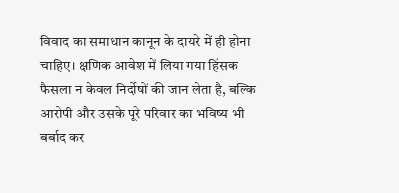विवाद का समाधान कानून के दायरे में ही होना चाहिए। क्षणिक आवेश में लिया गया हिंसक फैसला न केवल निर्दोषों की जान लेता है, बल्कि आरोपी और उसके पूरे परिवार का भविष्य भी बर्बाद कर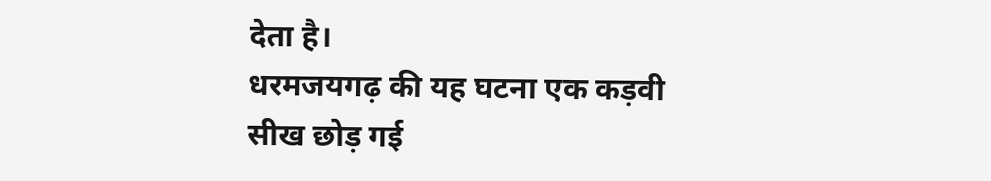देता है।
धरमजयगढ़ की यह घटना एक कड़वी सीख छोड़ गई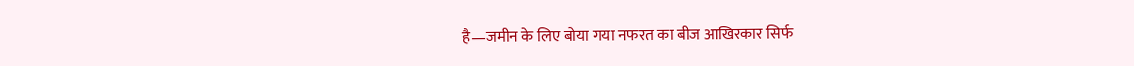है—जमीन के लिए बोया गया नफरत का बीज आखिरकार सिर्फ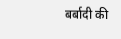बर्बादी की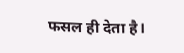फसल ही देता है।